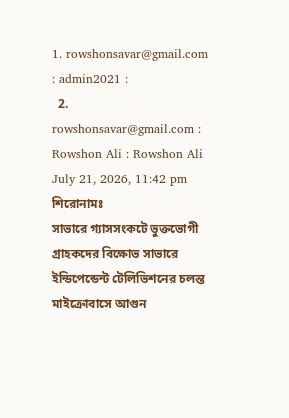1. rowshonsavar@gmail.com : admin2021 :
  2. rowshonsavar@gmail.com : Rowshon Ali : Rowshon Ali
July 21, 2026, 11:42 pm
শিরোনামঃ
সাভারে গ্যাসসংকটে ভুক্তভোগী গ্রাহকদের বিক্ষোভ সাভারে ইন্ডিপেন্ডেন্ট টেলিভিশনের চলন্ত মাইক্রোবাসে আগুন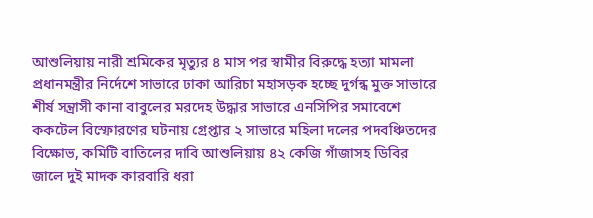আশুলিয়ায় নারী শ্রমিকের মৃত্যুর ৪ মাস পর স্বামীর বিরুদ্ধে হত্যা মামলা প্রধানমন্ত্রীর নির্দেশে সাভারে ঢাকা আরিচা মহাসড়ক হচ্ছে দুর্গন্ধ মুক্ত সাভারে শীর্ষ সন্ত্রাসী কানা বাবুলের মরদেহ উদ্ধার সাভারে এনসিপির সমাবেশে ককটেল বিস্ফোরণের ঘটনায় গ্রেপ্তার ২ সাভারে মহিলা দলের পদবঞ্চিতদের বিক্ষোভ, কমিটি বাতিলের দাবি আশুলিয়ায় ৪২ কেজি গাঁজাসহ ডিবির জালে দুই মাদক কারবারি ধরা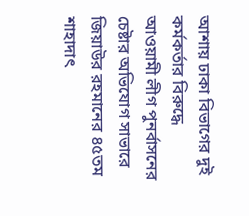আশায় ঢাকা বিভাগের দুই কর্মকর্তার বিরুদ্ধে  আওয়ামী লীগ পুনর্বাসনের চেষ্টার অভিযোগ সাভারে জিয়াউর রহমানের ৪৫তম শাহাদাৎ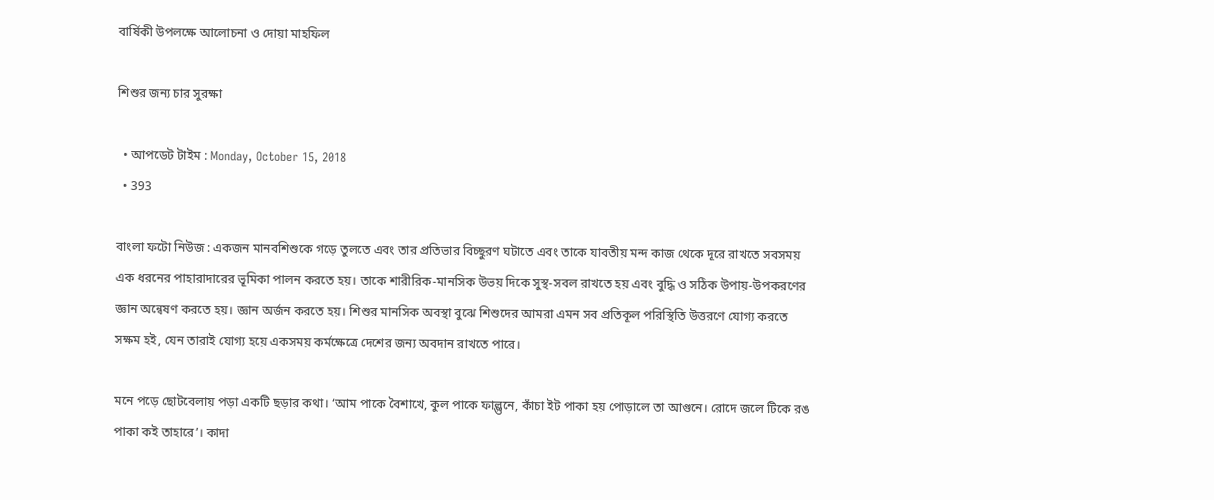বার্ষিকী উপলক্ষে আলোচনা ও দোয়া মাহফিল

শিশুর জন্য চার সুরক্ষা

  • আপডেট টাইম : Monday, October 15, 2018
  • 393

বাংলা ফটো নিউজ : একজন মানবশিশুকে গড়ে তুলতে এবং তার প্রতিভার বিচ্ছুরণ ঘটাতে এবং তাকে যাবতীয় মন্দ কাজ থেকে দূরে রাখতে সবসময় এক ধরনের পাহারাদারের ভূমিকা পালন করতে হয়। তাকে শারীরিক-মানসিক উভয় দিকে সুস্থ-সবল রাখতে হয় এবং বুদ্ধি ও সঠিক উপায়-উপকরণের জ্ঞান অন্বেষণ করতে হয়। জ্ঞান অর্জন করতে হয়। শিশুর মানসিক অবস্থা বুঝে শিশুদের আমরা এমন সব প্রতিকূল পরিস্থিতি উত্তরণে যোগ্য করতে সক্ষম হই, যেন তারাই যোগ্য হয়ে একসময় কর্মক্ষেত্রে দেশের জন্য অবদান রাখতে পারে।

মনে পড়ে ছোটবেলায় পড়া একটি ছড়ার কথা। ‘আম পাকে বৈশাখে, কুল পাকে ফাল্গুনে, কাঁচা ইট পাকা হয় পোড়ালে তা আগুনে। রোদে জলে টিকে রঙ পাকা কই তাহারে’। কাদা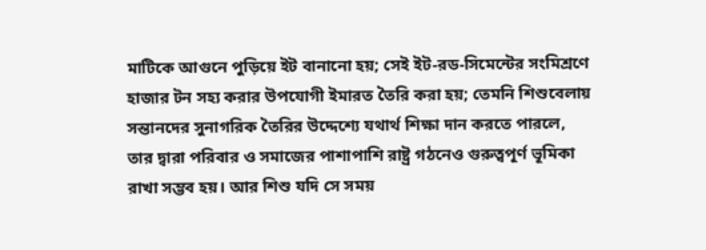মাটিকে আগুনে পুড়িয়ে ইট বানানো হয়; সেই ইট-রড-সিমেন্টের সংমিশ্রণে হাজার টন সহ্য করার উপযোগী ইমারত তৈরি করা হয়; তেমনি শিশুবেলায় সন্তানদের সুনাগরিক তৈরির উদ্দেশ্যে যথার্থ শিক্ষা দান করতে পারলে, তার দ্বারা পরিবার ও সমাজের পাশাপাশি রাষ্ট্র গঠনেও গুরুত্বপূর্ণ ভূমিকা রাখা সম্ভব হয়। আর শিশু যদি সে সময়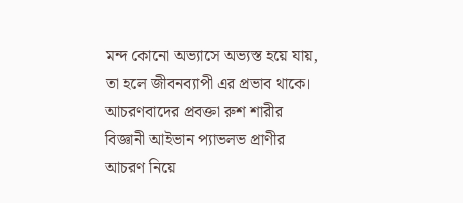মন্দ কোনো অভ্যাসে অভ্যস্ত হয়ে যায়, তা হলে জীবনব্যাপী এর প্রভাব থাকে। আচরণবাদের প্রবক্তা রুশ শারীর বিজ্ঞানী আইভান প্যাভলভ প্রাণীর আচরণ নিয়ে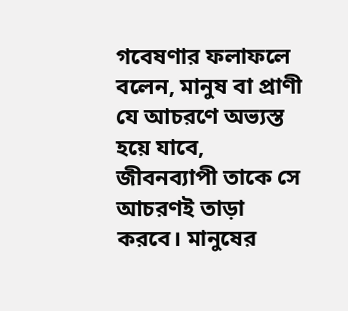গবেষণার ফলাফলে বলেন, মানুষ বা প্রাণী যে আচরণে অভ্যস্ত হয়ে যাবে, জীবনব্যাপী তাকে সে আচরণই তাড়া করবে। মানুষের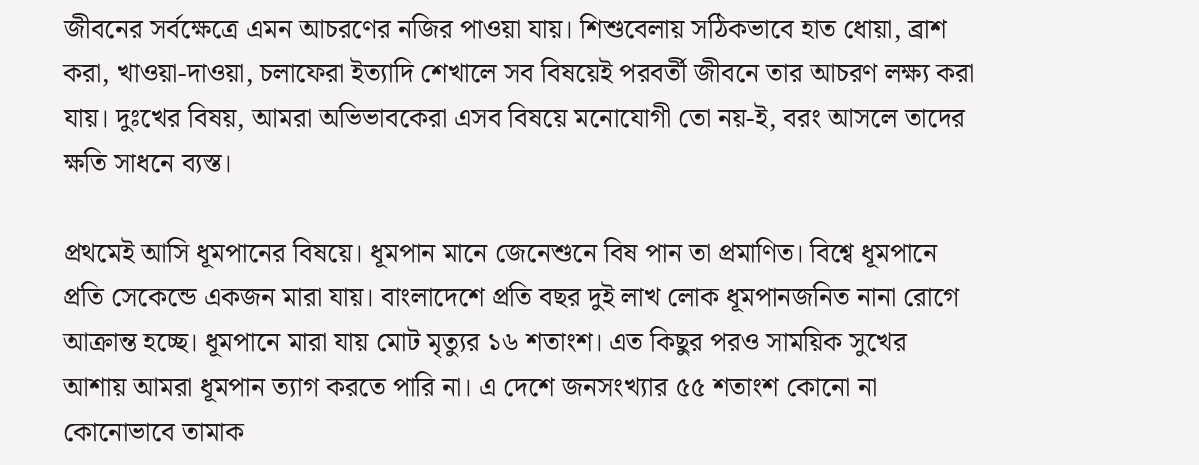জীবনের সর্বক্ষেত্রে এমন আচরণের নজির পাওয়া যায়। শিশুবেলায় সঠিকভাবে হাত ধোয়া, ব্রাশ করা, খাওয়া-দাওয়া, চলাফেরা ইত্যাদি শেখালে সব বিষয়েই পরবর্তী জীবনে তার আচরণ লক্ষ্য করা যায়। দুঃখের বিষয়, আমরা অভিভাবকেরা এসব বিষয়ে মনোযোগী তো নয়-ই, বরং আসলে তাদের ক্ষতি সাধনে ব্যস্ত।

প্রথমেই আসি ধূমপানের বিষয়ে। ধূমপান মানে জেনেশুনে বিষ পান তা প্রমাণিত। বিশ্বে ধূমপানে প্রতি সেকেন্ডে একজন মারা যায়। বাংলাদেশে প্রতি বছর দুই লাখ লোক ধূমপানজনিত নানা রোগে আক্রান্ত হচ্ছে। ধূমপানে মারা যায় মোট মৃত্যুর ১৬ শতাংশ। এত কিছুর পরও সাময়িক সুখের আশায় আমরা ধূমপান ত্যাগ করতে পারি না। এ দেশে জনসংখ্যার ৫৫ শতাংশ কোনো না কোনোভাবে তামাক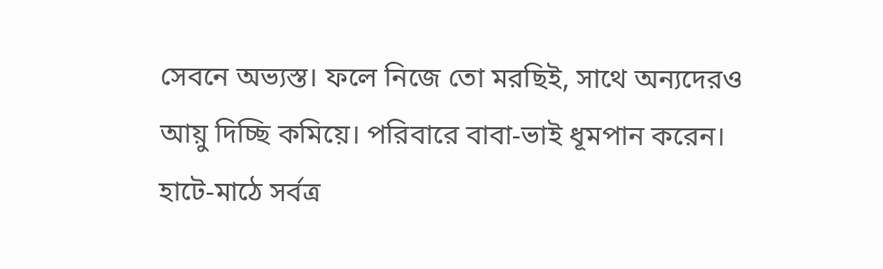সেবনে অভ্যস্ত। ফলে নিজে তো মরছিই, সাথে অন্যদেরও আয়ু দিচ্ছি কমিয়ে। পরিবারে বাবা-ভাই ধূমপান করেন। হাটে-মাঠে সর্বত্র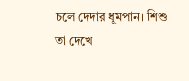চলে দেদার ধূমপান। শিশু তা দেখে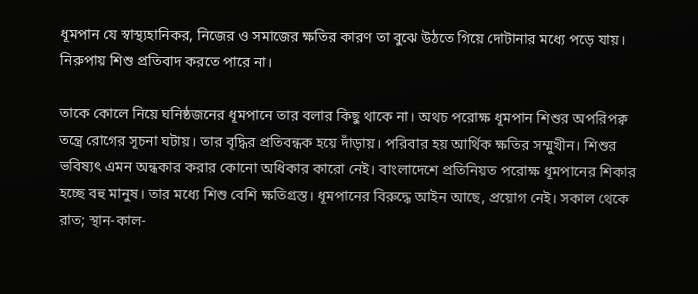ধূমপান যে স্বাস্থ্যহানিকর, নিজের ও সমাজের ক্ষতির কারণ তা বুঝে উঠতে গিয়ে দোটানার মধ্যে পড়ে যায়। নিরুপায় শিশু প্রতিবাদ করতে পারে না।

তাকে কোলে নিয়ে ঘনিষ্ঠজনের ধূমপানে তার বলার কিছু থাকে না। অথচ পরোক্ষ ধূমপান শিশুর অপরিপক্ব তন্ত্রে রোগের সূচনা ঘটায়। তার বৃদ্ধির প্রতিবন্ধক হয়ে দাঁড়ায়। পরিবার হয় আর্থিক ক্ষতির সম্মুখীন। শিশুর ভবিষ্যৎ এমন অন্ধকার করার কোনো অধিকার কারো নেই। বাংলাদেশে প্রতিনিয়ত পরোক্ষ ধূমপানের শিকার হচ্ছে বহু মানুষ। তার মধ্যে শিশু বেশি ক্ষতিগ্রস্ত। ধূমপানের বিরুদ্ধে আইন আছে, প্রয়োগ নেই। সকাল থেকে রাত; স্থান-কাল-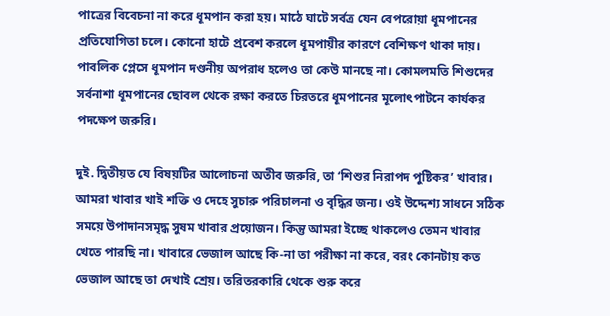পাত্রের বিবেচনা না করে ধূমপান করা হয়। মাঠে ঘাটে সর্বত্র যেন বেপরোয়া ধূমপানের প্রতিযোগিতা চলে। কোনো হাটে প্রবেশ করলে ধূমপায়ীর কারণে বেশিক্ষণ থাকা দায়। পাবলিক প্লেসে ধূমপান দণ্ডনীয় অপরাধ হলেও তা কেউ মানছে না। কোমলমতি শিশুদের সর্বনাশা ধূমপানের ছোবল থেকে রক্ষা করতে চিরতরে ধূমপানের মূলোৎপাটনে কার্যকর পদক্ষেপ জরুরি।

দুই. দ্বিতীয়ত যে বিষয়টির আলোচনা অতীব জরুরি, তা ‘শিশুর নিরাপদ পুষ্টিকর’ খাবার। আমরা খাবার খাই শক্তি ও দেহে সুচারু পরিচালনা ও বৃদ্ধির জন্য। ওই উদ্দেশ্য সাধনে সঠিক সময়ে উপাদানসমৃদ্ধ সুষম খাবার প্রয়োজন। কিন্তু আমরা ইচ্ছে থাকলেও তেমন খাবার খেতে পারছি না। খাবারে ভেজাল আছে কি-না তা পরীক্ষা না করে, বরং কোনটায় কত ভেজাল আছে তা দেখাই শ্রেয়। তরিতরকারি থেকে শুরু করে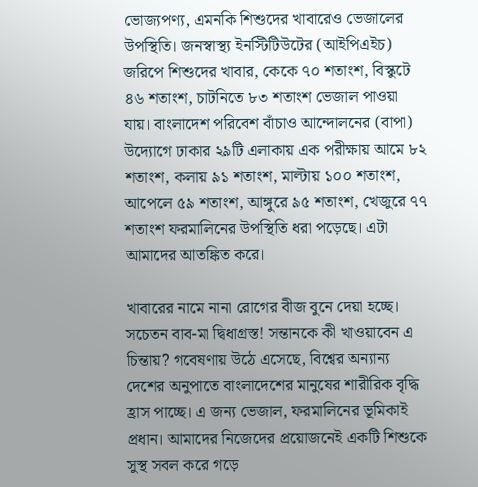ভোজ্যপণ্য, এমনকি শিশুদের খাবারেও ভেজালের উপস্থিতি। জনস্বাস্থ্য ইনস্টিটিউটের (আইপিএইচ) জরিপে শিশুদের খাবার, কেকে ৭০ শতাংশ, বিস্কুটে ৪৬ শতাংশ, চাটনিতে ৮৩ শতাংশ ভেজাল পাওয়া যায়। বাংলাদেশ পরিবেশ বাঁচাও আন্দোলনের (বাপা) উদ্যোগে ঢাকার ২৯টি এলাকায় এক পরীক্ষায় আমে ৮২ শতাংশ, কলায় ৯১ শতাংশ, মাল্টায় ১০০ শতাংশ, আপেলে ৫৯ শতাংশ, আঙ্গুরে ৯৫ শতাংশ, খেজুরে ৭৭ শতাংশ ফরমালিনের উপস্থিতি ধরা পড়েছে। এটা আমাদের আতঙ্কিত করে।

খাবারের নামে নানা রোগের বীজ বুনে দেয়া হচ্ছে। সচেতন বাব-মা দ্বিধাগ্রস্ত! সন্তানকে কী খাওয়াবেন এ চিন্তায়? গবেষণায় উঠে এসেছে, বিশ্বের অন্যান্য দেশের অনুপাতে বাংলাদেশের মানুষের শারীরিক বৃদ্ধি হ্রাস পাচ্ছে। এ জন্য ভেজাল, ফরমালিনের ভূমিকাই প্রধান। আমাদের নিজেদের প্রয়োজনেই একটি শিশুকে সুস্থ সবল করে গড়ে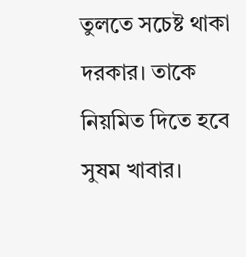তুলতে সচেষ্ট থাকা দরকার। তাকে নিয়মিত দিতে হবে সুষম খাবার।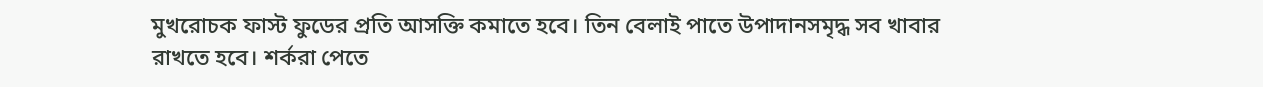মুখরোচক ফাস্ট ফুডের প্রতি আসক্তি কমাতে হবে। তিন বেলাই পাতে উপাদানসমৃদ্ধ সব খাবার রাখতে হবে। শর্করা পেতে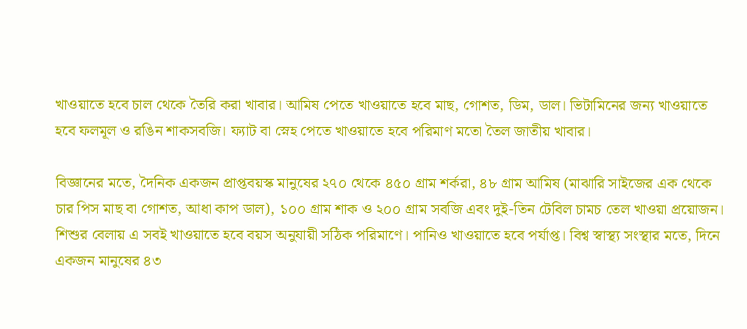খাওয়াতে হবে চাল থেকে তৈরি করা খাবার। আমিষ পেতে খাওয়াতে হবে মাছ, গোশত, ডিম, ডাল। ভিটামিনের জন্য খাওয়াতে হবে ফলমূল ও রঙিন শাকসবজি। ফ্যাট বা স্নেহ পেতে খাওয়াতে হবে পরিমাণ মতো তৈল জাতীয় খাবার।

বিজ্ঞানের মতে, দৈনিক একজন প্রাপ্তবয়স্ক মানুষের ২৭০ থেকে ৪৫০ গ্রাম শর্করা, ৪৮ গ্রাম আমিষ (মাঝারি সাইজের এক থেকে চার পিস মাছ বা গোশত, আধা কাপ ডাল), ১০০ গ্রাম শাক ও ২০০ গ্রাম সবজি এবং দুই-তিন টেবিল চামচ তেল খাওয়া প্রয়োজন। শিশুর বেলায় এ সবই খাওয়াতে হবে বয়স অনুযায়ী সঠিক পরিমাণে। পানিও খাওয়াতে হবে পর্যাপ্ত। বিশ্ব স্বাস্থ্য সংস্থার মতে, দিনে একজন মানুষের ৪৩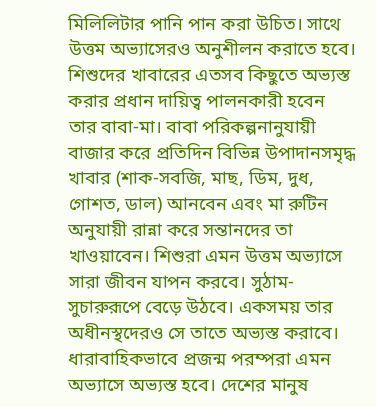মিলিলিটার পানি পান করা উচিত। সাথে উত্তম অভ্যাসেরও অনুশীলন করাতে হবে। শিশুদের খাবারের এতসব কিছুতে অভ্যস্ত করার প্রধান দায়িত্ব পালনকারী হবেন তার বাবা-মা। বাবা পরিকল্পনানুযায়ী বাজার করে প্রতিদিন বিভিন্ন উপাদানসমৃদ্ধ খাবার (শাক-সবজি, মাছ, ডিম, দুধ, গোশত, ডাল) আনবেন এবং মা রুটিন অনুযায়ী রান্না করে সন্তানদের তা খাওয়াবেন। শিশুরা এমন উত্তম অভ্যাসে সারা জীবন যাপন করবে। সুঠাম-সুচারুরূপে বেড়ে উঠবে। একসময় তার অধীনস্থদেরও সে তাতে অভ্যস্ত করাবে। ধারাবাহিকভাবে প্রজন্ম পরম্পরা এমন অভ্যাসে অভ্যস্ত হবে। দেশের মানুষ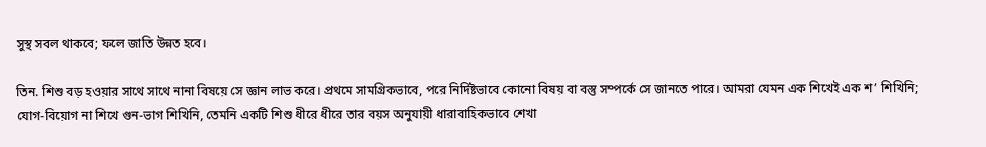সুস্থ সবল থাকবে; ফলে জাতি উন্নত হবে।

তিন. শিশু বড় হওয়ার সাথে সাথে নানা বিষয়ে সে জ্ঞান লাভ করে। প্রথমে সামগ্রিকভাবে, পরে নির্দিষ্টভাবে কোনো বিষয় বা বস্তু সম্পর্কে সে জানতে পারে। আমরা যেমন এক শিখেই এক শ’ শিখিনি; যোগ-বিয়োগ না শিখে গুন-ভাগ শিখিনি, তেমনি একটি শিশু ধীরে ধীরে তার বয়স অনুযায়ী ধারাবাহিকভাবে শেখা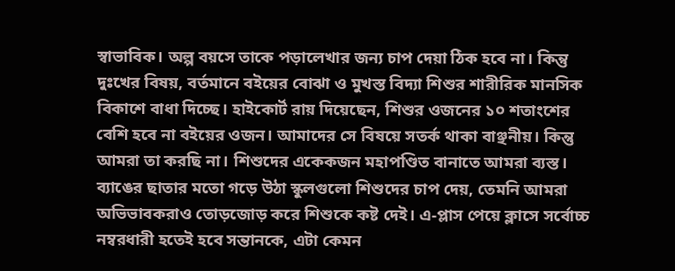স্বাভাবিক। অল্প বয়সে তাকে পড়ালেখার জন্য চাপ দেয়া ঠিক হবে না। কিন্তু দুঃখের বিষয়, বর্তমানে বইয়ের বোঝা ও মুখস্ত বিদ্যা শিশুর শারীরিক মানসিক বিকাশে বাধা দিচ্ছে। হাইকোর্ট রায় দিয়েছেন, শিশুর ওজনের ১০ শতাংশের বেশি হবে না বইয়ের ওজন। আমাদের সে বিষয়ে সতর্ক থাকা বাঞ্ছনীয়। কিন্তু আমরা তা করছি না। শিশুদের একেকজন মহাপণ্ডিত বানাতে আমরা ব্যস্ত। ব্যাঙের ছাতার মতো গড়ে উঠা স্কুলগুলো শিশুদের চাপ দেয়, তেমনি আমরা অভিভাবকরাও তোড়জোড় করে শিশুকে কষ্ট দেই। এ-প্লাস পেয়ে ক্লাসে সর্বোচ্চ নম্বরধারী হতেই হবে সন্তানকে, এটা কেমন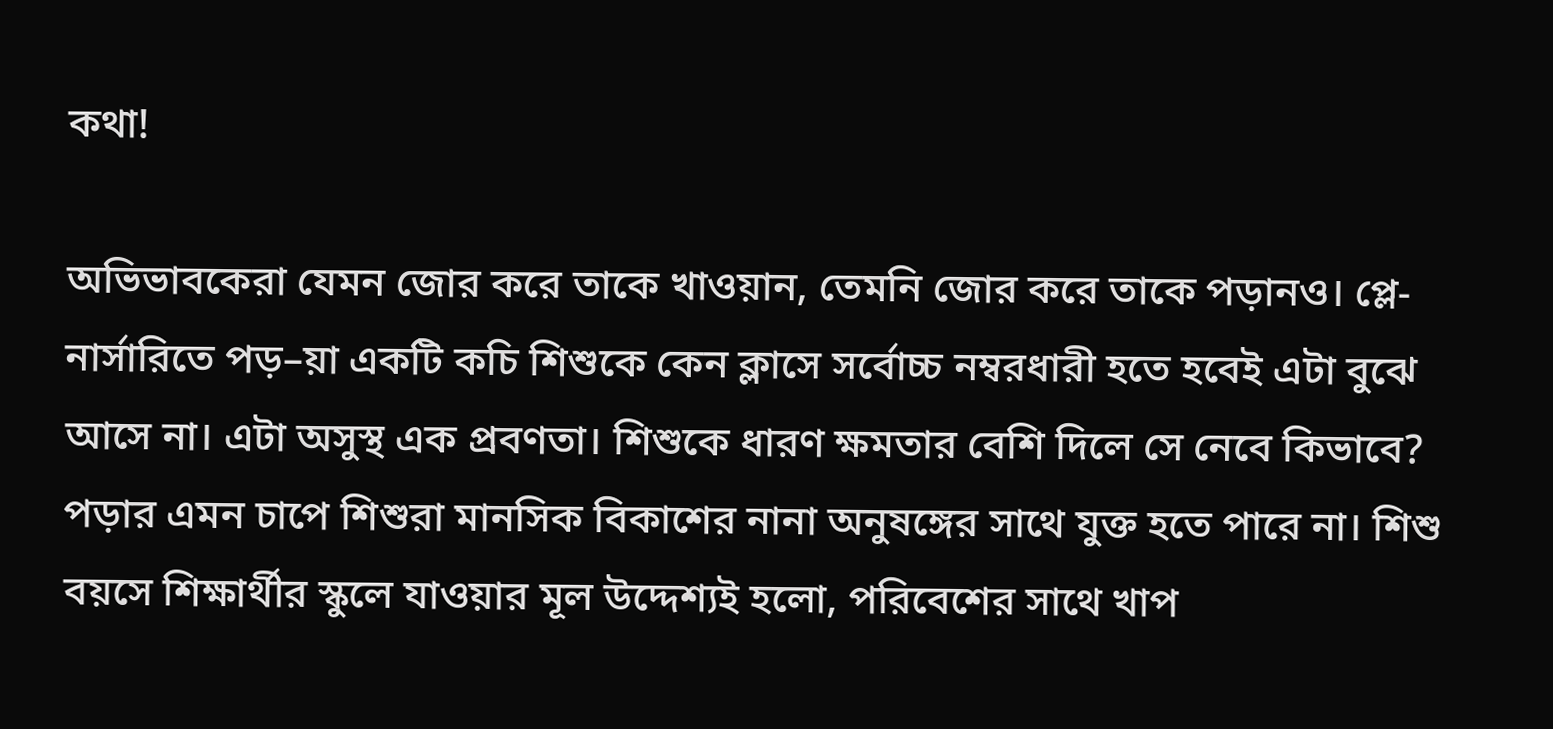কথা!

অভিভাবকেরা যেমন জোর করে তাকে খাওয়ান, তেমনি জোর করে তাকে পড়ানও। প্লে-নার্সারিতে পড়–য়া একটি কচি শিশুকে কেন ক্লাসে সর্বোচ্চ নম্বরধারী হতে হবেই এটা বুঝে আসে না। এটা অসুস্থ এক প্রবণতা। শিশুকে ধারণ ক্ষমতার বেশি দিলে সে নেবে কিভাবে? পড়ার এমন চাপে শিশুরা মানসিক বিকাশের নানা অনুষঙ্গের সাথে যুক্ত হতে পারে না। শিশু বয়সে শিক্ষার্থীর স্কুলে যাওয়ার মূল উদ্দেশ্যই হলো, পরিবেশের সাথে খাপ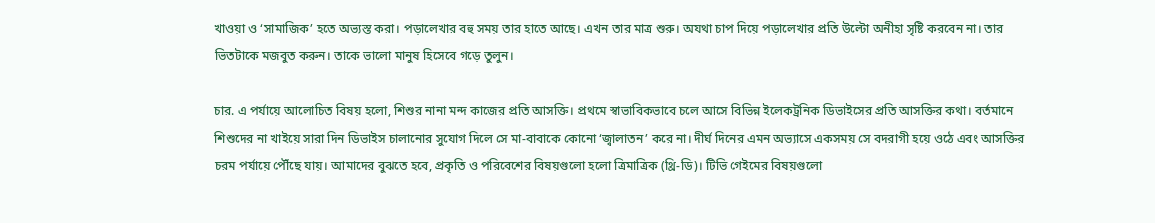খাওয়া ও ‘সামাজিক’ হতে অভ্যস্ত করা। পড়ালেখার বহু সময় তার হাতে আছে। এখন তার মাত্র শুরু। অযথা চাপ দিয়ে পড়ালেখার প্রতি উল্টো অনীহা সৃষ্টি করবেন না। তার ভিতটাকে মজবুত করুন। তাকে ভালো মানুষ হিসেবে গড়ে তুলুন।

চার. এ পর্যায়ে আলোচিত বিষয় হলো, শিশুর নানা মন্দ কাজের প্রতি আসক্তি। প্রথমে স্বাভাবিকভাবে চলে আসে বিভিন্ন ইলেকট্রনিক ডিভাইসের প্রতি আসক্তির কথা। বর্তমানে শিশুদের না খাইয়ে সারা দিন ডিভাইস চালানোর সুযোগ দিলে সে মা-বাবাকে কোনো ‘জ্বালাতন’ করে না। দীর্ঘ দিনের এমন অভ্যাসে একসময় সে বদরাগী হয়ে ওঠে এবং আসক্তির চরম পর্যায়ে পৌঁছে যায়। আমাদের বুঝতে হবে, প্রকৃতি ও পরিবেশের বিষয়গুলো হলো ত্রিমাত্রিক (থ্রি-ডি)। টিভি গেইমের বিষয়গুলো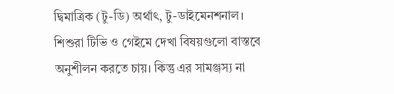দ্বিমাত্রিক (টু-ডি) অর্থাৎ, টু-ডাইমেনশনাল। শিশুরা টিভি ও গেইমে দেখা বিষয়গুলো বাস্তবে অনুশীলন করতে চায়। কিন্তু এর সামঞ্জস্য না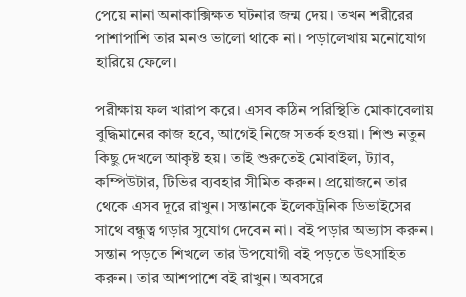পেয়ে নানা অনাকাক্সিক্ষত ঘটনার জন্ম দেয়। তখন শরীরের পাশাপাশি তার মনও ভালো থাকে না। পড়ালেখায় মনোযোগ হারিয়ে ফেলে।

পরীক্ষায় ফল খারাপ করে। এসব কঠিন পরিস্থিতি মোকাবেলায় বুদ্ধিমানের কাজ হবে, আগেই নিজে সতর্ক হওয়া। শিশু নতুন কিছু দেখলে আকৃষ্ট হয়। তাই শুরুতেই মোবাইল, ট্যাব, কম্পিউটার, টিভির ব্যবহার সীমিত করুন। প্রয়োজনে তার থেকে এসব দূরে রাখুন। সন্তানকে ইলেকট্রনিক ডিভাইসের সাথে বন্ধুত্ব গড়ার সুযোগ দেবেন না। বই পড়ার অভ্যাস করুন। সন্তান পড়তে শিখলে তার উপযোগী বই পড়তে উৎসাহিত করুন। তার আশপাশে বই রাখুন। অবসরে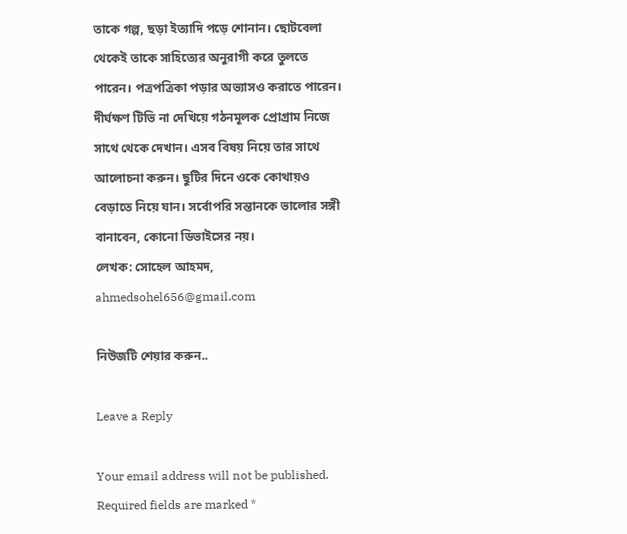তাকে গল্প, ছড়া ইত্যাদি পড়ে শোনান। ছোটবেলা থেকেই তাকে সাহিত্যের অনুরাগী করে তুলতে পারেন। পত্রপত্রিকা পড়ার অভ্যাসও করাতে পারেন। দীর্ঘক্ষণ টিভি না দেখিয়ে গঠনমূলক প্রোগ্রাম নিজে সাথে থেকে দেখান। এসব বিষয় নিয়ে তার সাথে আলোচনা করুন। ছুটির দিনে ওকে কোথায়ও বেড়াতে নিয়ে যান। সর্বোপরি সন্তানকে ভালোর সঙ্গী বানাবেন, কোনো ডিভাইসের নয়।
লেখক: সোহেল আহমদ, ahmedsohel656@gmail.com

নিউজটি শেয়ার করুন..

Leave a Reply

Your email address will not be published. Required fields are marked *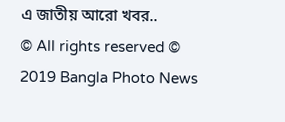এ জাতীয় আরো খবর..
© All rights reserved © 2019 Bangla Photo News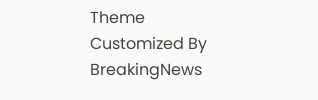Theme Customized By BreakingNews